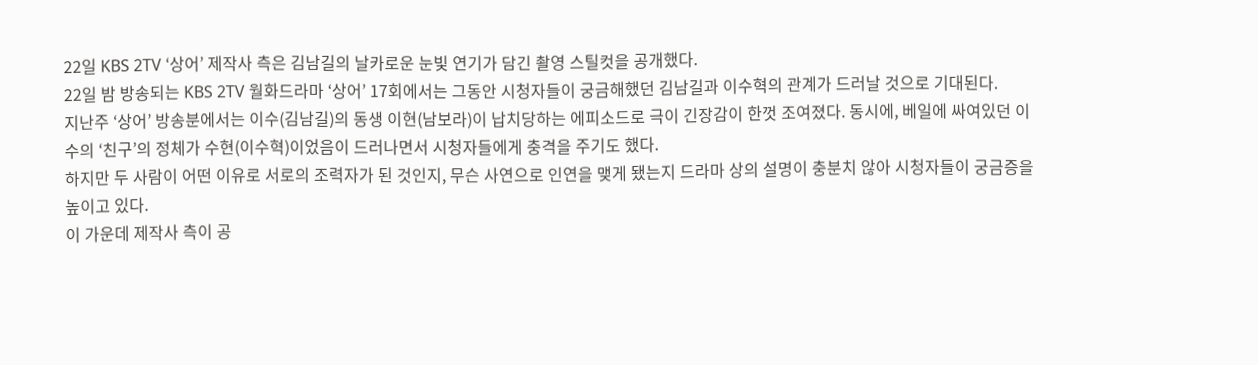22일 KBS 2TV ‘상어’ 제작사 측은 김남길의 날카로운 눈빛 연기가 담긴 촬영 스틸컷을 공개했다.
22일 밤 방송되는 KBS 2TV 월화드라마 ‘상어’ 17회에서는 그동안 시청자들이 궁금해했던 김남길과 이수혁의 관계가 드러날 것으로 기대된다.
지난주 ‘상어’ 방송분에서는 이수(김남길)의 동생 이현(남보라)이 납치당하는 에피소드로 극이 긴장감이 한껏 조여졌다. 동시에, 베일에 싸여있던 이수의 ‘친구’의 정체가 수현(이수혁)이었음이 드러나면서 시청자들에게 충격을 주기도 했다.
하지만 두 사람이 어떤 이유로 서로의 조력자가 된 것인지, 무슨 사연으로 인연을 맺게 됐는지 드라마 상의 설명이 충분치 않아 시청자들이 궁금증을 높이고 있다.
이 가운데 제작사 측이 공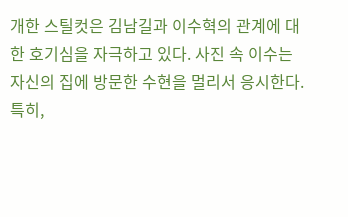개한 스틸컷은 김남길과 이수혁의 관계에 대한 호기심을 자극하고 있다. 사진 속 이수는 자신의 집에 방문한 수현을 멀리서 응시한다. 특히,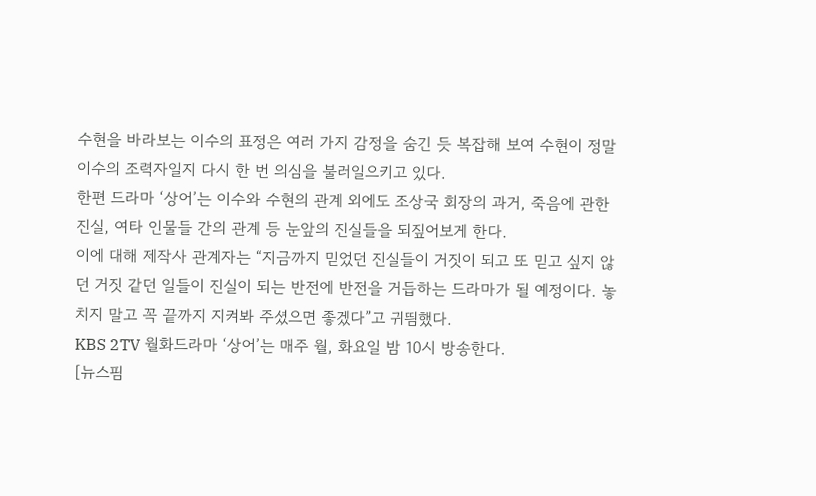수현을 바라보는 이수의 표정은 여러 가지 감정을 숨긴 듯 복잡해 보여 수현이 정말 이수의 조력자일지 다시 한 번 의심을 불러일으키고 있다.
한편 드라마 ‘상어’는 이수와 수현의 관계 외에도 조상국 회장의 과거, 죽음에 관한 진실, 여타 인물들 간의 관계 등 눈앞의 진실들을 되짚어보게 한다.
이에 대해 제작사 관계자는 “지금까지 믿었던 진실들이 거짓이 되고 또 믿고 싶지 않던 거짓 같던 일들이 진실이 되는 반전에 반전을 거듭하는 드라마가 될 예정이다. 놓치지 말고 꼭 끝까지 지켜봐 주셨으면 좋겠다”고 귀띔했다.
KBS 2TV 월화드라마 ‘상어’는 매주 월, 화요일 밤 10시 방송한다.
[뉴스핌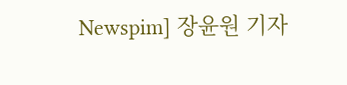Newspim] 장윤원 기자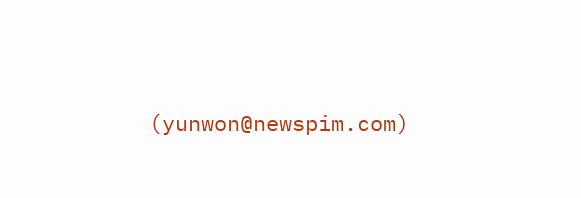(yunwon@newspim.com)